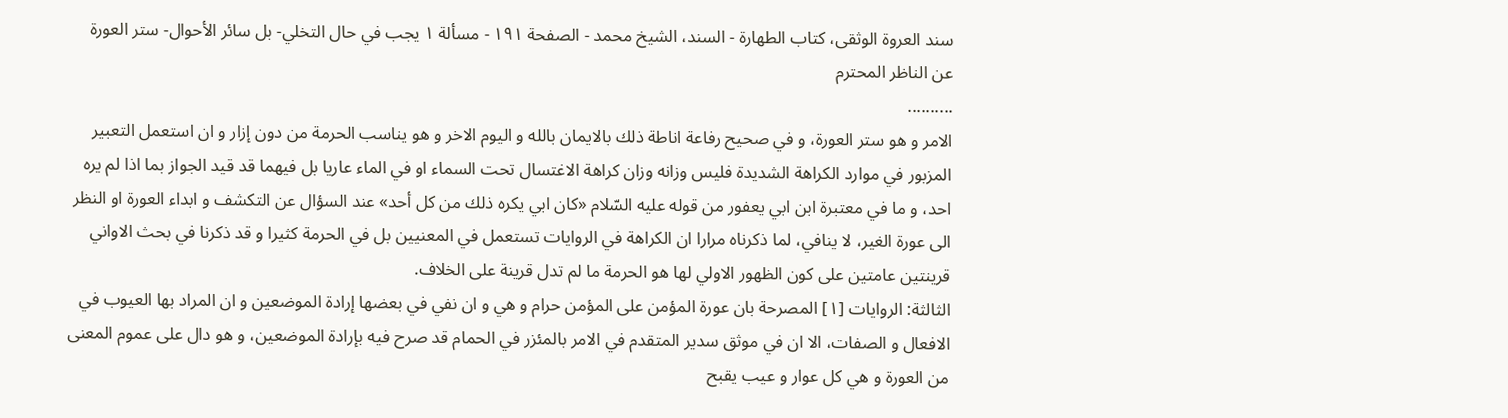سند العروة الوثقى، كتاب الطهارة - السند، الشيخ محمد - الصفحة ١٩١ - مسألة ١ يجب في حال التخلي- بل سائر الأحوال- ستر العورة عن الناظر المحترم
..........
الامر و هو ستر العورة، و في صحيح رفاعة اناطة ذلك بالايمان بالله و اليوم الاخر و هو يناسب الحرمة من دون إزار و ان استعمل التعبير المزبور في موارد الكراهة الشديدة فليس وزانه وزان كراهة الاغتسال تحت السماء او في الماء عاريا بل فيهما قد قيد الجواز بما اذا لم يره احد، و ما في معتبرة ابن ابي يعفور من قوله عليه السّلام «كان ابي يكره ذلك من كل أحد» عند السؤال عن التكشف و ابداء العورة او النظر الى عورة الغير، لا ينافي، لما ذكرناه مرارا ان الكراهة في الروايات تستعمل في المعنيين بل في الحرمة كثيرا و قد ذكرنا في بحث الاواني قرينتين عامتين على كون الظهور الاولي لها هو الحرمة ما لم تدل قرينة على الخلاف.
الثالثة: الروايات [١] المصرحة بان عورة المؤمن على المؤمن حرام و هي و ان نفي في بعضها إرادة الموضعين و ان المراد بها العيوب في الافعال و الصفات، الا ان في موثق سدير المتقدم في الامر بالمئزر في الحمام قد صرح فيه بإرادة الموضعين، و هو دال على عموم المعنى من العورة و هي كل عوار و عيب يقبح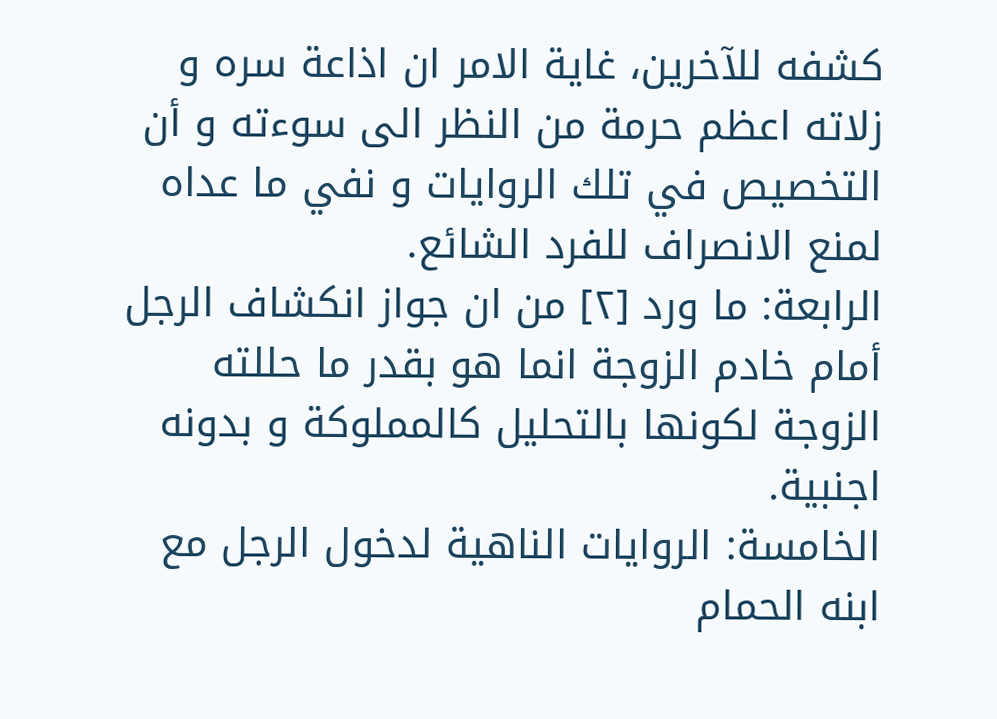كشفه للآخرين، غاية الامر ان اذاعة سره و زلاته اعظم حرمة من النظر الى سوءته و أن التخصيص في تلك الروايات و نفي ما عداه لمنع الانصراف للفرد الشائع.
الرابعة: ما ورد [٢] من ان جواز انكشاف الرجل أمام خادم الزوجة انما هو بقدر ما حللته الزوجة لكونها بالتحليل كالمملوكة و بدونه اجنبية.
الخامسة: الروايات الناهية لدخول الرجل مع ابنه الحمام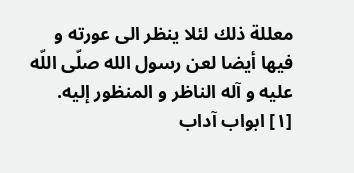معللة ذلك لئلا ينظر الى عورته و فيها أيضا لعن رسول الله صلّى اللّه عليه و آله الناظر و المنظور إليه.
[١] ابواب آداب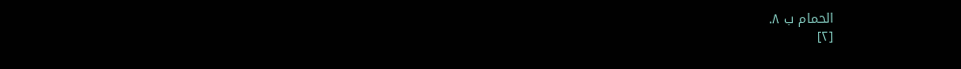الحمام ب ٨.
[٢]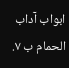ابواب آداب الحمام ب ٧.